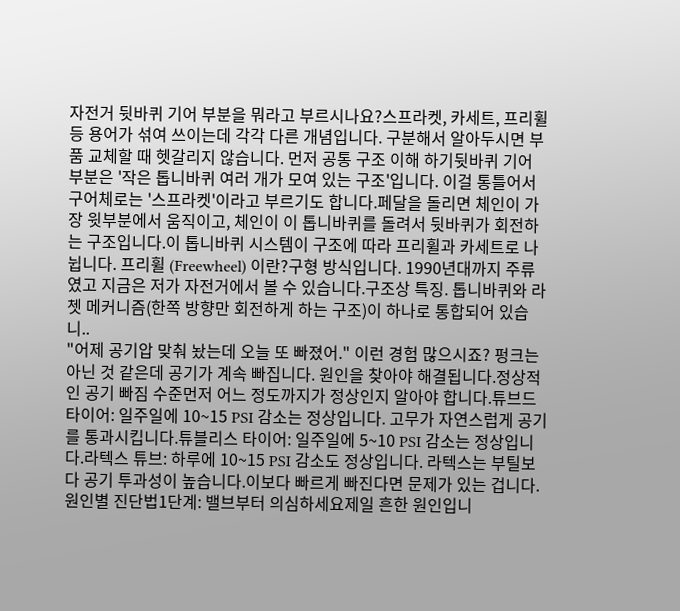자전거 뒷바퀴 기어 부분을 뭐라고 부르시나요?스프라켓, 카세트, 프리휠 등 용어가 섞여 쓰이는데 각각 다른 개념입니다. 구분해서 알아두시면 부품 교체할 때 헷갈리지 않습니다. 먼저 공통 구조 이해 하기뒷바퀴 기어 부분은 '작은 톱니바퀴 여러 개가 모여 있는 구조'입니다. 이걸 통틀어서 구어체로는 '스프라켓'이라고 부르기도 합니다.페달을 돌리면 체인이 가장 윗부분에서 움직이고, 체인이 이 톱니바퀴를 돌려서 뒷바퀴가 회전하는 구조입니다.이 톱니바퀴 시스템이 구조에 따라 프리휠과 카세트로 나뉩니다. 프리휠 (Freewheel) 이란?구형 방식입니다. 1990년대까지 주류였고 지금은 저가 자전거에서 볼 수 있습니다.구조상 특징. 톱니바퀴와 라쳇 메커니즘(한쪽 방향만 회전하게 하는 구조)이 하나로 통합되어 있습니..
"어제 공기압 맞춰 놨는데 오늘 또 빠졌어." 이런 경험 많으시죠? 펑크는 아닌 것 같은데 공기가 계속 빠집니다. 원인을 찾아야 해결됩니다.정상적인 공기 빠짐 수준먼저 어느 정도까지가 정상인지 알아야 합니다.튜브드 타이어: 일주일에 10~15 PSI 감소는 정상입니다. 고무가 자연스럽게 공기를 통과시킵니다.튜블리스 타이어: 일주일에 5~10 PSI 감소는 정상입니다.라텍스 튜브: 하루에 10~15 PSI 감소도 정상입니다. 라텍스는 부틸보다 공기 투과성이 높습니다.이보다 빠르게 빠진다면 문제가 있는 겁니다.원인별 진단법1단계: 밸브부터 의심하세요제일 흔한 원인입니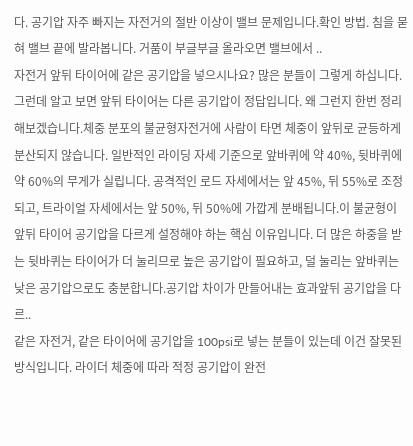다. 공기압 자주 빠지는 자전거의 절반 이상이 밸브 문제입니다.확인 방법. 침을 묻혀 밸브 끝에 발라봅니다. 거품이 부글부글 올라오면 밸브에서 ..
자전거 앞뒤 타이어에 같은 공기압을 넣으시나요? 많은 분들이 그렇게 하십니다. 그런데 알고 보면 앞뒤 타이어는 다른 공기압이 정답입니다. 왜 그런지 한번 정리해보겠습니다.체중 분포의 불균형자전거에 사람이 타면 체중이 앞뒤로 균등하게 분산되지 않습니다. 일반적인 라이딩 자세 기준으로 앞바퀴에 약 40%, 뒷바퀴에 약 60%의 무게가 실립니다. 공격적인 로드 자세에서는 앞 45%, 뒤 55%로 조정되고, 트라이얼 자세에서는 앞 50%, 뒤 50%에 가깝게 분배됩니다.이 불균형이 앞뒤 타이어 공기압을 다르게 설정해야 하는 핵심 이유입니다. 더 많은 하중을 받는 뒷바퀴는 타이어가 더 눌리므로 높은 공기압이 필요하고, 덜 눌리는 앞바퀴는 낮은 공기압으로도 충분합니다.공기압 차이가 만들어내는 효과앞뒤 공기압을 다르..
같은 자전거, 같은 타이어에 공기압을 100psi로 넣는 분들이 있는데 이건 잘못된 방식입니다. 라이더 체중에 따라 적정 공기압이 완전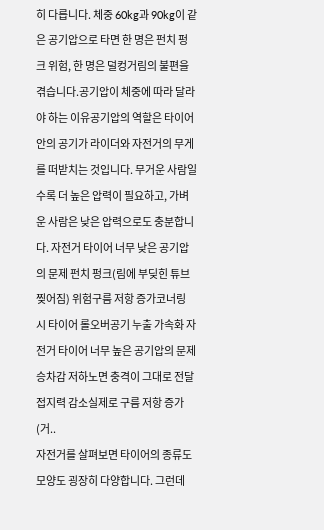히 다릅니다. 체중 60kg과 90kg이 같은 공기압으로 타면 한 명은 펀치 펑크 위험, 한 명은 덜컹거림의 불편을 겪습니다.공기압이 체중에 따라 달라야 하는 이유공기압의 역할은 타이어 안의 공기가 라이더와 자전거의 무게를 떠받치는 것입니다. 무거운 사람일수록 더 높은 압력이 필요하고, 가벼운 사람은 낮은 압력으로도 충분합니다. 자전거 타이어 너무 낮은 공기압의 문제 펀치 펑크(림에 부딪힌 튜브 찢어짐) 위험구름 저항 증가코너링 시 타이어 롤오버공기 누출 가속화 자전거 타이어 너무 높은 공기압의 문제 승차감 저하노면 충격이 그대로 전달접지력 감소실제로 구름 저항 증가 (거..
자전거를 살펴보면 타이어의 종류도 모양도 굉장히 다양합니다. 그런데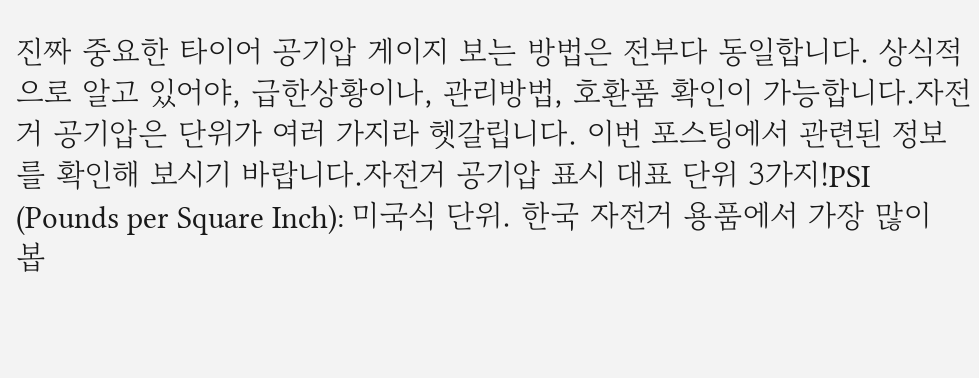진짜 중요한 타이어 공기압 게이지 보는 방법은 전부다 동일합니다. 상식적으로 알고 있어야, 급한상황이나, 관리방법, 호환품 확인이 가능합니다.자전거 공기압은 단위가 여러 가지라 헷갈립니다. 이번 포스팅에서 관련된 정보를 확인해 보시기 바랍니다.자전거 공기압 표시 대표 단위 3가지!PSI (Pounds per Square Inch): 미국식 단위. 한국 자전거 용품에서 가장 많이 봅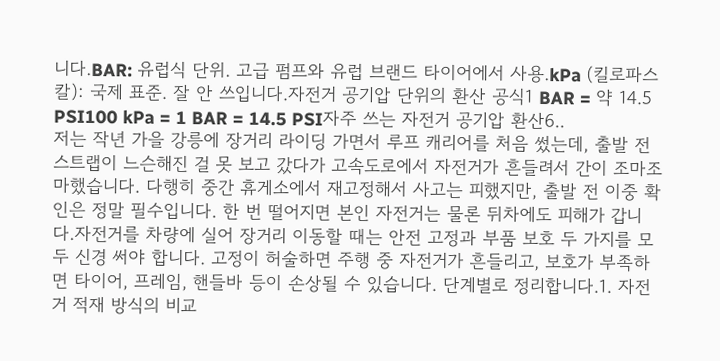니다.BAR: 유럽식 단위. 고급 펌프와 유럽 브랜드 타이어에서 사용.kPa (킬로파스칼): 국제 표준. 잘 안 쓰입니다.자전거 공기압 단위의 환산 공식1 BAR = 약 14.5 PSI100 kPa = 1 BAR = 14.5 PSI자주 쓰는 자전거 공기압 환산6..
저는 작년 가을 강릉에 장거리 라이딩 가면서 루프 캐리어를 처음 썼는데, 출발 전 스트랩이 느슨해진 걸 못 보고 갔다가 고속도로에서 자전거가 흔들려서 간이 조마조마했습니다. 다행히 중간 휴게소에서 재고정해서 사고는 피했지만, 출발 전 이중 확인은 정말 필수입니다. 한 번 떨어지면 본인 자전거는 물론 뒤차에도 피해가 갑니다.자전거를 차량에 실어 장거리 이동할 때는 안전 고정과 부품 보호 두 가지를 모두 신경 써야 합니다. 고정이 허술하면 주행 중 자전거가 흔들리고, 보호가 부족하면 타이어, 프레임, 핸들바 등이 손상될 수 있습니다. 단계별로 정리합니다.1. 자전거 적재 방식의 비교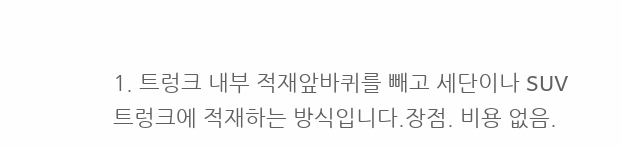1. 트렁크 내부 적재앞바퀴를 빼고 세단이나 SUV 트렁크에 적재하는 방식입니다.장점. 비용 없음.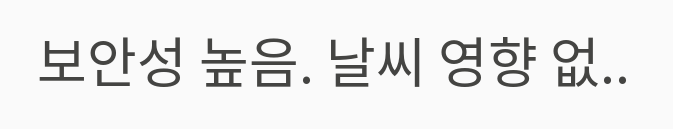보안성 높음. 날씨 영향 없..